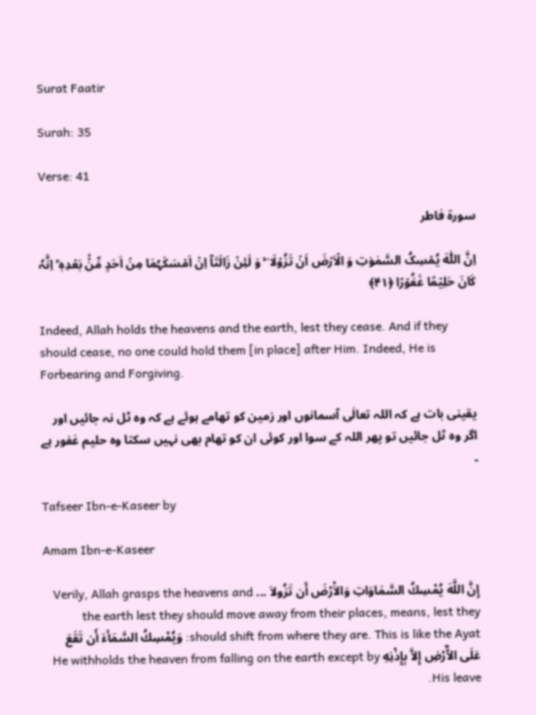Surat Faatir

Surah: 35

Verse: 41

سورة فاطر

اِنَّ اللّٰہَ یُمۡسِکُ السَّمٰوٰتِ وَ الۡاَرۡضَ اَنۡ تَزُوۡلَا ۬ ۚ وَ لَئِنۡ زَالَتَاۤ اِنۡ اَمۡسَکَہُمَا مِنۡ اَحَدٍ مِّنۡۢ بَعۡدِہٖ ؕ اِنَّہٗ کَانَ حَلِیۡمًا غَفُوۡرًا ﴿۴۱﴾

Indeed, Allah holds the heavens and the earth, lest they cease. And if they should cease, no one could hold them [in place] after Him. Indeed, He is Forbearing and Forgiving.

یقینی بات ہے کہ اللہ تعالٰی آسمانوں اور زمین کو تھامے ہوئے ہے کہ وہ ٹل نہ جائیں اور اگر وہ ٹل جائیں تو پھر اللہ کے سوا اور کوئی ان کو تھام بھی نہیں سکتا وہ حلیم غفور ہے ۔

Tafseer Ibn-e-Kaseer by

Amam Ibn-e-Kaseer

إِنَّ اللَّهَ يُمْسِكُ السَّمَاوَاتِ وَالاَْرْضَ أَن تَزُولاَ ... Verily, Allah grasps the heavens and the earth lest they should move away from their places, means, lest they should shift from where they are. This is like the Ayat: وَيُمْسِكُ السَّمَأءَ أَن تَقَعَ عَلَى الاٌّرْضِ إِلاَّ بِإِذْنِهِ He withholds the heaven from falling on the earth except by His leave.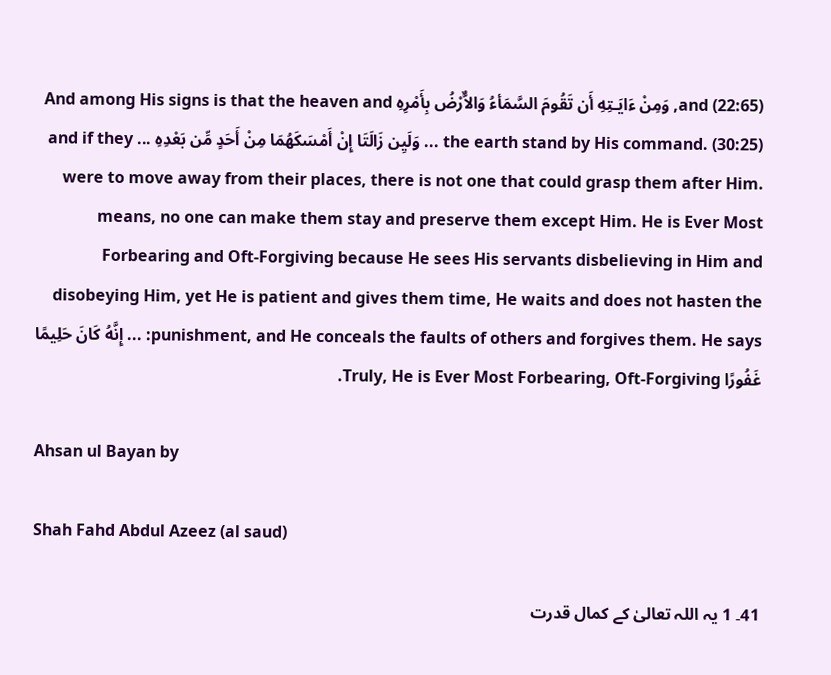(22:65) and, وَمِنْ ءَايَـتِهِ أَن تَقُومَ السَّمَأءُ وَالاٌّرْضُ بِأَمْرِهِ And among His signs is that the heaven and the earth stand by His command. (30:25) ... وَلَيِن زَالَتَا إِنْ أَمْسَكَهُمَا مِنْ أَحَدٍ مِّن بَعْدِهِ ... and if they were to move away from their places, there is not one that could grasp them after Him. means, no one can make them stay and preserve them except Him. He is Ever Most Forbearing and Oft-Forgiving because He sees His servants disbelieving in Him and disobeying Him, yet He is patient and gives them time, He waits and does not hasten the punishment, and He conceals the faults of others and forgives them. He says: ... إِنَّهُ كَانَ حَلِيمًا غَفُورًا Truly, He is Ever Most Forbearing, Oft-Forgiving.

Ahsan ul Bayan by

Shah Fahd Abdul Azeez (al saud)

41۔ 1 یہ اللہ تعالیٰ کے کمال قدرت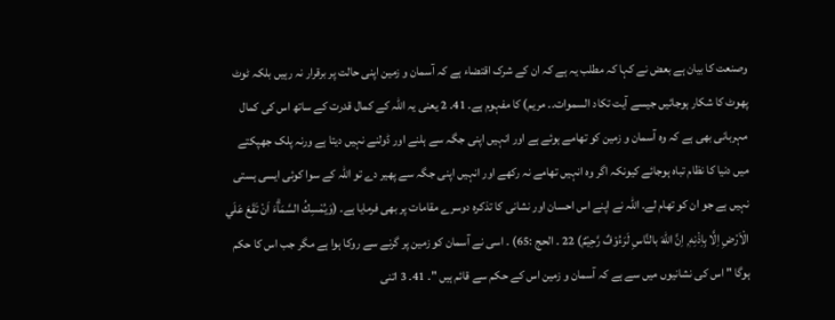وصنعت کا بیان ہے بعض نے کہا کہ مطلب یہ ہے کہ ان کے شرک اقتضاء ہے کہ آسمان و زمین اپنی حالت پر برقرار نہ رہیں بلکہ ٹوٹ پھوٹ کا شکار ہوجائیں جیسے آیت تکاد السموات۔۔ مریم) کا مفہوم ہے۔ 41۔ 2 یعنی یہ اللہ کے کمال قدرت کے ساتھ اس کی کمال مہربانی بھی ہے کہ وہ آسمان و زمین کو تھامے ہوئے ہے اور انہیں اپنی جگہ سے ہلنے اور ڈولنے نہیں دیتا ہے ورنہ پلک جھپکتے میں دنیا کا نظام تباہ ہوجائے کیونکہ اگر وہ انہیں تھامے نہ رکھے اور انہیں اپنی جگہ سے پھیر دے تو اللہ کے سوا کوئی ایسی ہستی نہیں ہے جو ان کو تھام لے۔ اللہ نے اپنے اس احسان اور نشانی کا تذکرہ دوسرے مقامات پر بھی فرمایا ہے۔ (وَيُمْسِكُ السَّمَاۗءَ اَنْ تَقَعَ عَلَي الْاَرْضِ اِلَّا بِاِذْنِهٖ ۭ اِنَّ اللّٰهَ بالنَّاسِ لَرَءُوْفٌ رَّحِيْمٌ) 22 ۔ الحج :65) ۔ اسی نے آسمان کو زمین پر گرنے سے روکا ہوا ہے مگر جب اس کا حکم ہوگا " اس کی نشانیوں میں سے ہے کہ آسمان و زمین اس کے حکم سے قائم ہیں "۔ 41۔ 3 اتنی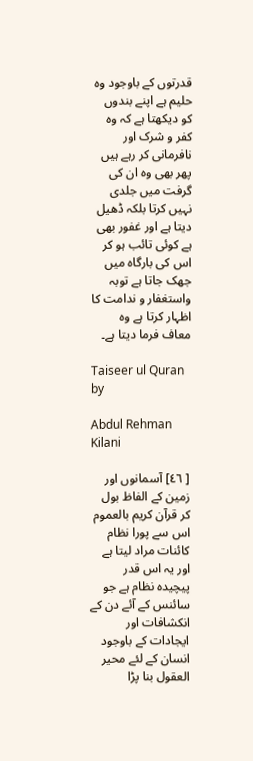قدرتوں کے باوجود وہ حلیم ہے اپنے بندوں کو دیکھتا ہے کہ وہ کفر و شرک اور نافرمانی کر رہے ہیں پھر بھی وہ ان کی گرفت میں جلدی نہیں کرتا بلکہ ڈھیل دیتا ہے اور غفور بھی ہے کوئی تائب ہو کر اس کی بارگاہ میں جھک جاتا ہے توبہ واستغفار و ندامت کا اظہار کرتا ہے وہ معاف فرما دیتا ہے۔

Taiseer ul Quran by

Abdul Rehman Kilani

[ ٤٦] آسمانوں اور زمین کے الفاظ بول کر قرآن کریم بالعموم اس سے پورا نظام کائنات مراد لیتا ہے اور یہ اس قدر پیچیدہ نظام ہے جو سائنس کے آئے دن کے انکشافات اور ایجادات کے باوجود انسان کے لئے محیر العقول بنا پڑا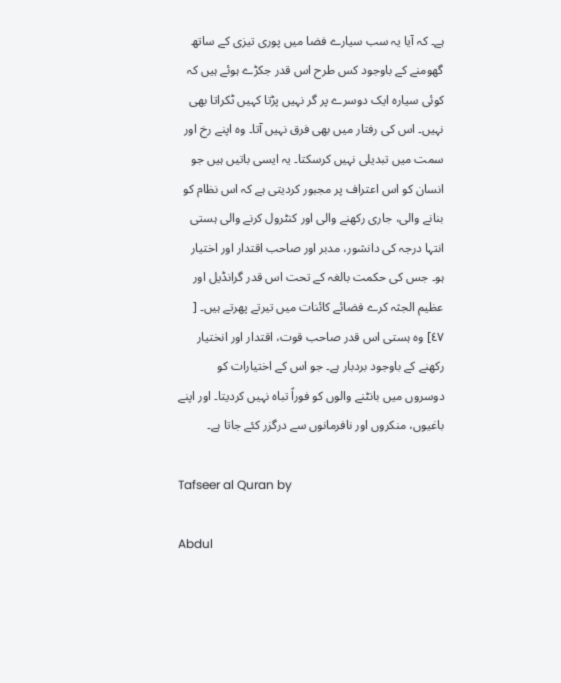ہے۔ کہ آیا یہ سب سیارے فضا میں پوری تیزی کے ساتھ گھومنے کے باوجود کس طرح اس قدر جکڑے ہوئے ہیں کہ کوئی سیارہ ایک دوسرے پر گر نہیں پڑتا کہیں ٹکراتا بھی نہیں۔ اس کی رفتار میں بھی فرق نہیں آتا۔ وہ اپنے رخ اور سمت میں تبدیلی نہیں کرسکتا۔ یہ ایسی باتیں ہیں جو انسان کو اس اعتراف پر مجبور کردیتی ہے کہ اس نظام کو بنانے والی، جاری رکھنے والی اور کنٹرول کرنے والی ہستی انتہا درجہ کی دانشور، مدبر اور صاحب اقتدار اور اختیار ہو۔ جس کی حکمت بالغہ کے تحت اس قدر گرانڈیل اور عظیم الجثہ کرے فضائے کائنات میں تیرتے پھرتے ہیں۔ [ ٤٧] وہ ہستی اس قدر صاحب قوت، اقتدار اور انختیار رکھنے کے باوجود بردبار ہے۔ جو اس کے اختیارات کو دوسروں میں بانٹنے والوں کو فوراً تباہ نہیں کردیتا۔ اور اپنے باغیوں، منکروں اور نافرمانوں سے درگزر کئے جاتا ہے۔

Tafseer al Quran by

Abdul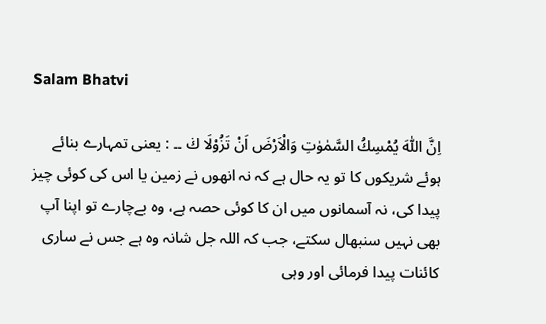Salam Bhatvi

اِنَّ اللّٰهَ يُمْسِكُ السَّمٰوٰتِ وَالْاَرْضَ اَنْ تَزُوْلَا ڬ ۔۔ : یعنی تمہارے بنائے ہوئے شریکوں کا تو یہ حال ہے کہ نہ انھوں نے زمین یا اس کی کوئی چیز پیدا کی، نہ آسمانوں میں ان کا کوئی حصہ ہے، وہ بےچارے تو اپنا آپ بھی نہیں سنبھال سکتے، جب کہ اللہ جل شانہ وہ ہے جس نے ساری کائنات پیدا فرمائی اور وہی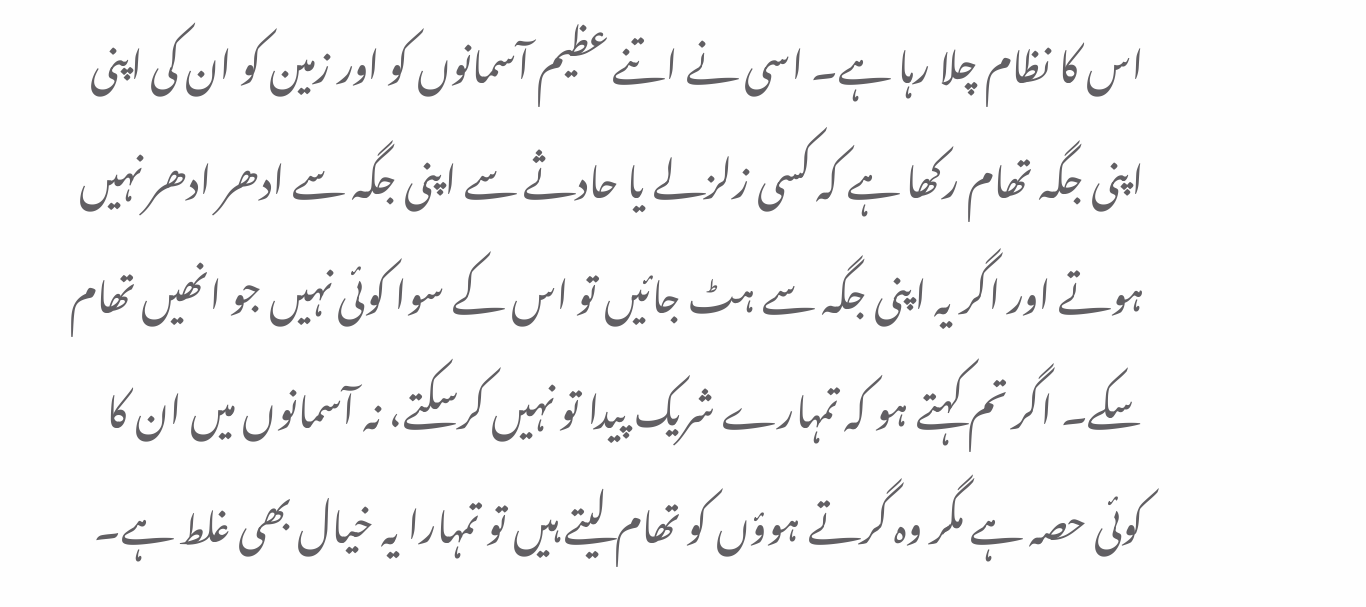اس کا نظام چلا رہا ہے۔ اسی نے اتنے عظیم آسمانوں کو اور زمین کو ان کی اپنی اپنی جگہ تھام رکھا ہے کہ کسی زلزلے یا حادثے سے اپنی جگہ سے ادھر ادھر نہیں ہوتے اور اگر یہ اپنی جگہ سے ہٹ جائیں تو اس کے سوا کوئی نہیں جو انھیں تھام سکے۔ اگر تم کہتے ہو کہ تمہارے شریک پیدا تو نہیں کرسکتے، نہ آسمانوں میں ان کا کوئی حصہ ہے مگر وہ گرتے ہوؤں کو تھام لیتے ہیں تو تمہارا یہ خیال بھی غلط ہے۔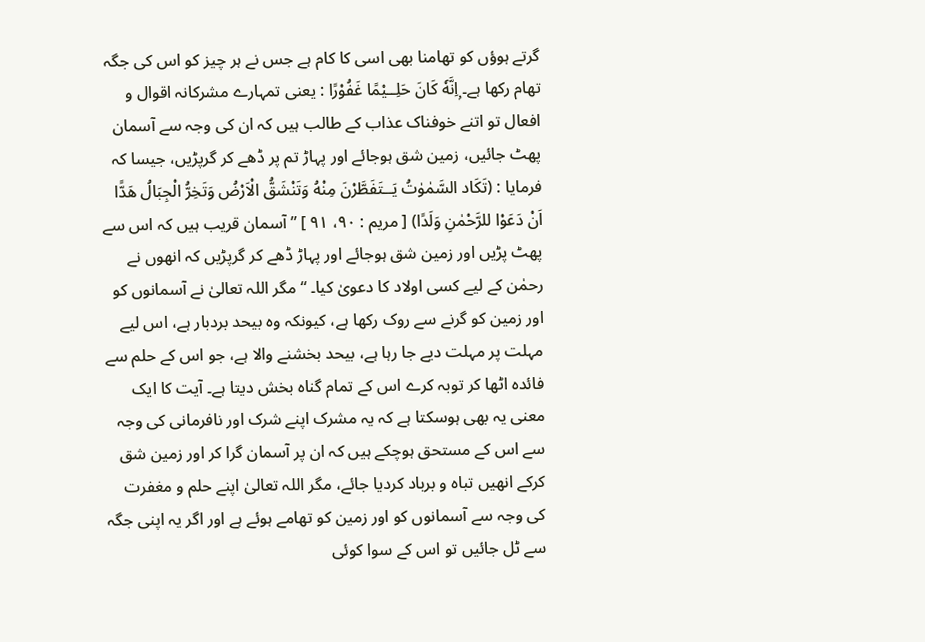گرتے ہوؤں کو تھامنا بھی اسی کا کام ہے جس نے ہر چیز کو اس کی جگہ تھام رکھا ہے۔ ۭاِنَّهٗ كَانَ حَلِــيْمًا غَفُوْرًا : یعنی تمہارے مشرکانہ اقوال و افعال تو اتنے خوفناک عذاب کے طالب ہیں کہ ان کی وجہ سے آسمان پھٹ جائیں، زمین شق ہوجائے اور پہاڑ تم پر ڈھے کر گرپڑیں، جیسا کہ فرمایا : (تَكَاد السَّمٰوٰتُ يَــتَفَطَّرْنَ مِنْهُ وَتَنْشَقُّ الْاَرْضُ وَتَخِرُّ الْجِبَالُ هَدًّا اَنْ دَعَوْا للرَّحْمٰنِ وَلَدًا) [ مریم : ٩٠، ٩١ ] ” آسمان قریب ہیں کہ اس سے پھٹ پڑیں اور زمین شق ہوجائے اور پہاڑ ڈھے کر گرپڑیں کہ انھوں نے رحمٰن کے لیے کسی اولاد کا دعویٰ کیا۔ “ مگر اللہ تعالیٰ نے آسمانوں کو اور زمین کو گرنے سے روک رکھا ہے، کیونکہ وہ بیحد بردبار ہے، اس لیے مہلت پر مہلت دیے جا رہا ہے، بیحد بخشنے والا ہے، جو اس کے حلم سے فائدہ اٹھا کر توبہ کرے اس کے تمام گناہ بخش دیتا ہے۔ آیت کا ایک معنی یہ بھی ہوسکتا ہے کہ یہ مشرک اپنے شرک اور نافرمانی کی وجہ سے اس کے مستحق ہوچکے ہیں کہ ان پر آسمان گرا کر اور زمین شق کرکے انھیں تباہ و برباد کردیا جائے، مگر اللہ تعالیٰ اپنے حلم و مغفرت کی وجہ سے آسمانوں کو اور زمین کو تھامے ہوئے ہے اور اگر یہ اپنی جگہ سے ٹل جائیں تو اس کے سوا کوئی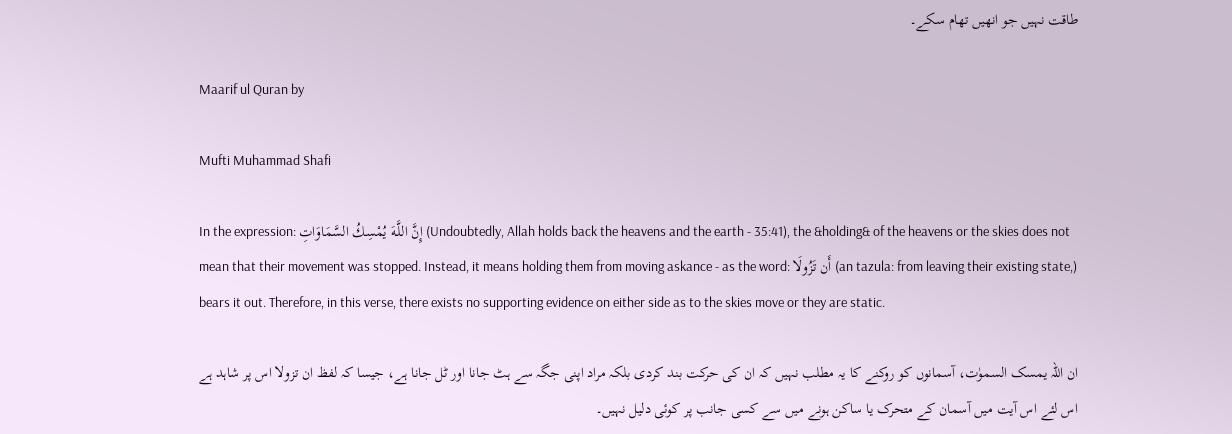طاقت نہیں جو انھیں تھام سکے۔

Maarif ul Quran by

Mufti Muhammad Shafi

In the expression: إِنَّ اللَّـهَ يُمْسِكُ السَّمَاوَاتِ (Undoubtedly, Allah holds back the heavens and the earth - 35:41), the &holding& of the heavens or the skies does not mean that their movement was stopped. Instead, it means holding them from moving askance - as the word: أَن تَزُولَا (an tazula: from leaving their existing state,) bears it out. Therefore, in this verse, there exists no supporting evidence on either side as to the skies move or they are static.

ان اللہ یمسک السموٰت، آسمانوں کو روکنے کا یہ مطلب نہیں کہ ان کی حرکت بند کردی بلکہ مراد اپنی جگہ سے ہٹ جانا اور ٹل جانا ہے، جیسا کہ لفظ ان تزولا اس پر شاہد ہے اس لئے اس آیت میں آسمان کے متحرک یا ساکن ہونے میں سے کسی جانب پر کوئی دلیل نہیں۔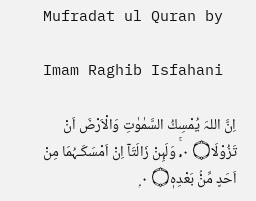Mufradat ul Quran by

Imam Raghib Isfahani

اِنَّ اللہَ يُمْسِكُ السَّمٰوٰتِ وَالْاَرْضَ اَنْ تَزُوْلَا۝ ٠ۥۚ وَلَىِٕنْ زَالَتَآ اِنْ اَمْسَكَـہُمَا مِنْ اَحَدٍ مِّنْۢ بَعْدِہٖ۝ ٠ ۭ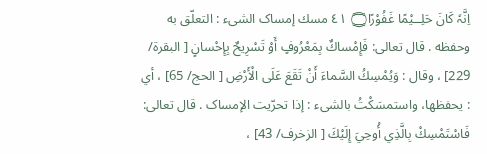اِنَّہٗ كَانَ حَلِــيْمًا غَفُوْرًا۝ ٤١ مسك إمساک الشیء : التعلّق به وحفظه . قال تعالی: فَإِمْساكٌ بِمَعْرُوفٍ أَوْ تَسْرِيحٌ بِإِحْسانٍ [ البقرة/ 229] ، وقال : وَيُمْسِكُ السَّماءَ أَنْ تَقَعَ عَلَى الْأَرْضِ [ الحج/ 65] ، أي : يحفظها، واستمسَكْتُ بالشیء : إذا تحرّيت الإمساک . قال تعالی: فَاسْتَمْسِكْ بِالَّذِي أُوحِيَ إِلَيْكَ [ الزخرف/ 43] ،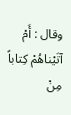وقال : أَمْ آتَيْناهُمْ كِتاباً مِنْ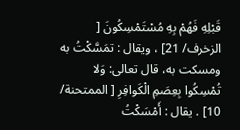قَبْلِهِ فَهُمْ بِهِ مُسْتَمْسِكُونَ [ الزخرف/ 21] ، ويقال : تمَسَّكْتُ به ومسکت به، قال تعالی: وَلا تُمْسِكُوا بِعِصَمِ الْكَوافِرِ [ الممتحنة/ 10] . يقال : أَمْسَكْتُ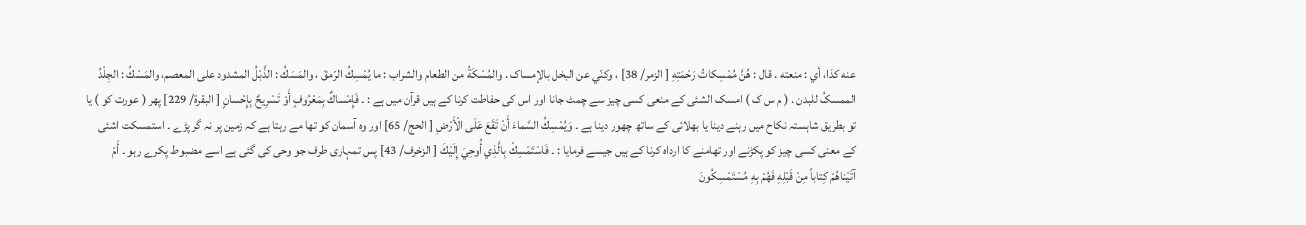عنه كذا، أي : منعته . قال : هُنَّ مُمْسِكاتُ رَحْمَتِهِ [ الزمر/ 38] ، وكنّي عن البخل بالإمساک . والمُسْكَةُ من الطعام والشراب : ما يُمْسِكُ الرّمقَ ، والمَسَكُ : الذَّبْلُ المشدود علی المعصم، والمَسْكُ : الجِلْدُ الممسکُ للبدن . ( م س ک ) امسک الشئی کے منعی کسی چیز سے چمٹ جانا اور اس کی حفاطت کرنا کے ہیں قرآن میں ہے : ۔ فَإِمْساكٌ بِمَعْرُوفٍ أَوْ تَسْرِيحٌ بِإِحْسانٍ [ البقرة/ 229] پھر ( عورت کو ) یا تو بطریق شاہستہ نکاح میں رہنے دینا یا بھلائی کے ساتھ چھور دینا ہے ۔ وَيُمْسِكُ السَّماءَ أَنْ تَقَعَ عَلَى الْأَرْضِ [ الحج/ 65] اور وہ آسمان کو تھا مے رہتا ہے کہ زمین پر نہ گر پڑے ۔ استمسکت اشئی کے معنی کسی چیز کو پکڑنے اور تھامنے کا ارداہ کرنا کے ہیں جیسے فرمایا : ۔ فَاسْتَمْسِكْ بِالَّذِي أُوحِيَ إِلَيْكَ [ الزخرف/ 43] پس تمہاری طرف جو وحی کی گئی ہے اسے مضبوط پکرے رہو ۔ أَمْ آتَيْناهُمْ كِتاباً مِنْ قَبْلِهِ فَهُمْ بِهِ مُسْتَمْسِكُونَ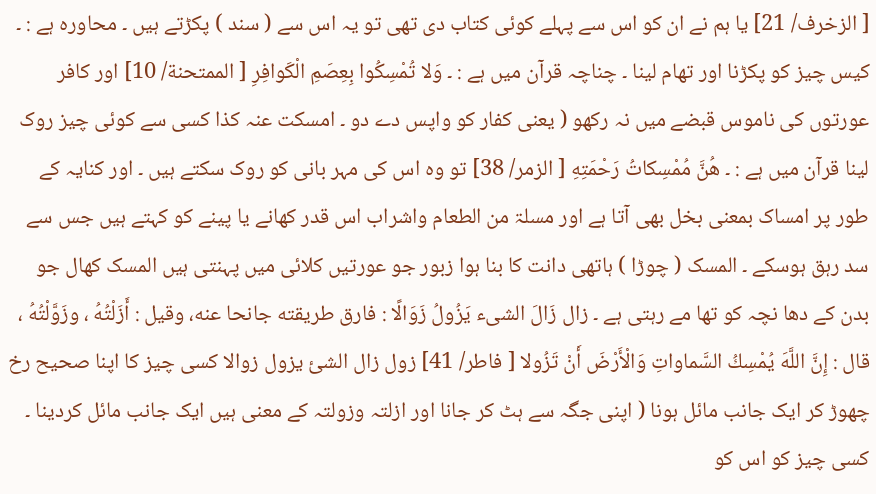[ الزخرف/ 21] یا ہم نے ان کو اس سے پہلے کوئی کتاب دی تھی تو یہ اس سے ( سند ) پکڑتے ہیں ۔ محاورہ ہے : ۔ کیس چیز کو پکڑنا اور تھام لینا ۔ چناچہ قرآن میں ہے : ۔ وَلا تُمْسِكُوا بِعِصَمِ الْكَوافِرِ [ الممتحنة/ 10] اور کافر عورتوں کی ناموس قبضے میں نہ رکھو ( یعنی کفار کو واپس دے دو ۔ امسکت عنہ کذا کسی سے کوئی چیز روک لینا قرآن میں ہے : ۔ هُنَّ مُمْسِكاتُ رَحْمَتِهِ [ الزمر/ 38] تو وہ اس کی مہر بانی کو روک سکتے ہیں ۔ اور کنایہ کے طور پر امساک بمعنی بخل بھی آتا ہے اور مسلۃ من الطعام واشراب اس قدر کھانے یا پینے کو کہتے ہیں جس سے سد رہق ہوسکے ۔ المسک ( چوڑا ) ہاتھی دانت کا بنا ہوا زبور جو عورتیں کلائی میں پہنتی ہیں المسک کھال جو بدن کے دھا نچہ کو تھا مے رہتی ہے ۔ زال زَالَ الشیء يَزُولُ زَوَالًا : فارق طریقته جانحا عنه، وقیل : أَزَلْتُهُ ، وزَوَّلْتُهُ ، قال : إِنَّ اللَّهَ يُمْسِكُ السَّماواتِ وَالْأَرْضَ أَنْ تَزُولا [ فاطر/ 41] زول زال الشئ یزول زوالا کسی چیز کا اپنا صحیح رخ چھوڑ کر ایک جانب مائل ہونا ( اپنی جگہ سے ہٹ کر جانا اور ازلتہ وزولتہ کے معنی ہیں ایک جانب مائل کردینا ۔ کسی چیز کو اس کو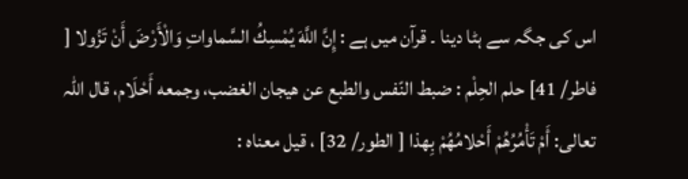اس کی جگہ سے ہٹا دینا ۔ قرآن میں ہے : إِنَّ اللَّهَ يُمْسِكُ السَّماواتِ وَالْأَرْضَ أَنْ تَزُولا [ فاطر/ 41] حلم الحِلْم : ضبط النّفس والطبع عن هيجان الغضب، وجمعه أَحْلَام، قال اللہ تعالی: أَمْ تَأْمُرُهُمْ أَحْلامُهُمْ بِهذا [ الطور/ 32] ، قيل معناه :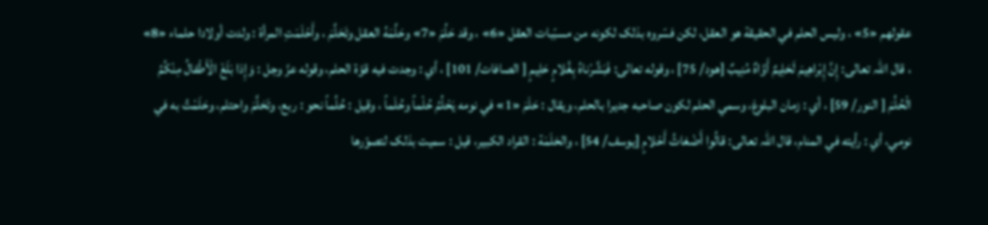عقولهم «5» ، ولیس الحلم في الحقیقة هو العقل، لکن فسّروه بذلک لکونه من مسبّبات العقل «6» ، وقد حَلُمَ «7» وحَلَّمَهُ العقل وتَحَلَّمَ ، وأَحْلَمَتِ المرأة : ولدت أولادا حلماء «8» ، قال اللہ تعالی: إِنَّ إِبْراهِيمَ لَحَلِيمٌ أَوَّاهٌ مُنِيبٌ [هود/ 75] ، وقوله تعالی: فَبَشَّرْناهُ بِغُلامٍ حَلِيمٍ [ الصافات/ 101] ، أي : وجدت فيه قوّة الحلم، وقوله عزّ وجل : وَإِذا بَلَغَ الْأَطْفالُ مِنْكُمُ الْحُلُمَ [ النور/ 59] ، أي : زمان البلوغ، وسمي الحلم لکون صاحبه جدیرا بالحلم، ويقال : حَلَمَ «1» في نومه يَحْلُمُ حُلْماً وحُلَماً ، وقیل : حُلُماً نحو : ربع، وتَحَلَّمَ واحتلم، وحَلَمْتُ به في نومي، أي : رأيته في المنام، قال اللہ تعالی: قالُوا أَضْغاثُ أَحْلامٍ [يوسف/ 54] ، والحَلَمَة : القراد الکبير، قيل : سمیت بذلک لتصوّرها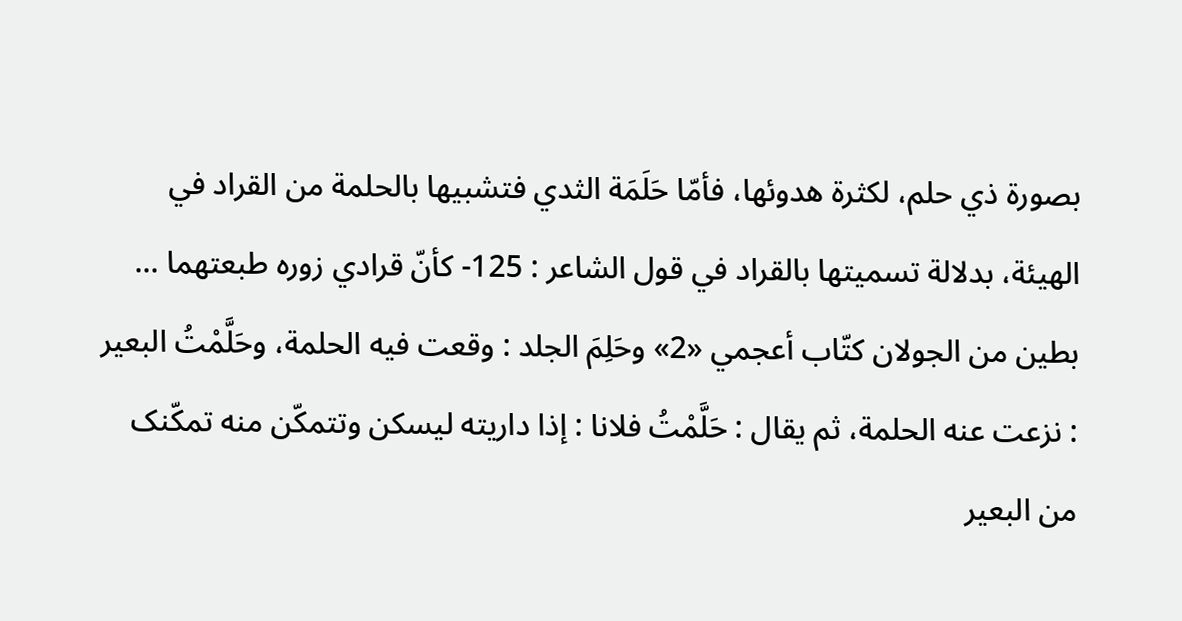بصورة ذي حلم، لکثرة هدوئها، فأمّا حَلَمَة الثدي فتشبيها بالحلمة من القراد في الهيئة، بدلالة تسمیتها بالقراد في قول الشاعر : 125- كأنّ قرادي زوره طبعتهما ... بطین من الجولان کتّاب أعجمي «2» وحَلِمَ الجلد : وقعت فيه الحلمة، وحَلَّمْتُ البعیر : نزعت عنه الحلمة، ثم يقال : حَلَّمْتُ فلانا : إذا داریته ليسكن وتتمکّن منه تمكّنک من البعیر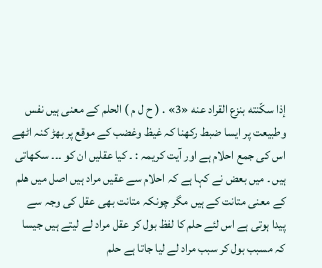إذا سكّنته بنزع القراد عنه «3» . ( ح ل م ) الحلم کے معنی ہیں نفس وطبیعت پر ایسا ضبط رکھنا کہ غیظ وغضب کے موقع پر بھڑ کنہ اٹھے اس کی جمع احلام ہے اور آیت کریمہ : ۔ کیا عقلیں ان کو ۔۔۔ سکھاتی ہیں ۔ میں بعض نے کہا ہے کہ احلام سے عقیں مراد ہیں اصل میں ھلم کے معنی متانت کے ہیں مگر چونکہ متانت بھی عقل کی وجہ سے پیدا ہوتی ہے اس لئے حلم کا لفظ بول کر عقل مراد لے لیتے ہیں جیسا کہ مسبب بول کر سبب مراد لے لیا جاتا ہے حلم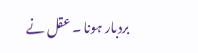بردبار ہونا ۔ عقل نے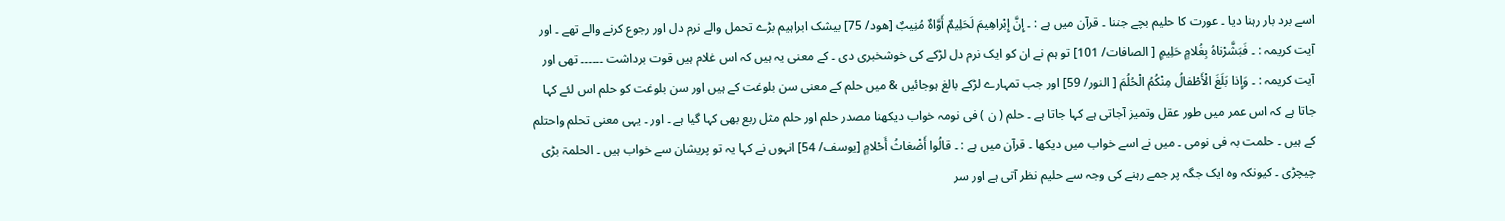اسے برد بار رہنا دیا ۔ عورت کا حلیم بچے جننا ۔ قرآن میں ہے : ۔ إِنَّ إِبْراهِيمَ لَحَلِيمٌ أَوَّاهٌ مُنِيبٌ [هود/ 75] بیشک ابراہیم بڑے تحمل والے نرم دل اور رجوع کرنے والے تھے ۔ اور آیت کریمہ : ۔ فَبَشَّرْناهُ بِغُلامٍ حَلِيمٍ [ الصافات/ 101] تو ہم نے ان کو ایک نرم دل لڑکے کی خوشخبری دی ۔ کے معنی یہ ہیں کہ اس غلام ہیں قوت برداشت ۔۔۔۔۔۔ تھی اور آیت کریمہ : ۔ وَإِذا بَلَغَ الْأَطْفالُ مِنْكُمُ الْحُلُمَ [ النور/ 59] اور جب تمہارے لڑکے بالغ ہوجائیں & میں حلم کے معنی سن بلوغت کے ہیں اور سن بلوغت کو حلم اس لئے کہا جاتا ہے کہ اس عمر میں طور عقل وتمیز آجاتی ہے کہا جاتا ہے ۔ حلم ( ن ) فی نومہ خواب دیکھنا مصدر حلم اور حلم مثل ربع بھی کہا گیا ہے ۔ اور ۔ یہی معنی تحلم واحتلم کے ہیں ۔ حلمت بہ فی نومی ۔ میں نے اسے خواب میں دیکھا ۔ قرآن میں ہے : ۔ قالُوا أَضْغاثُ أَحْلامٍ [يوسف/ 54] انہوں نے کہا یہ تو پریشان سے خواب ہیں ۔ الحلمۃ بڑی چیچڑی ۔ کیونکہ وہ ایک جگہ پر جمے رہنے کی وجہ سے حلیم نظر آتی ہے اور سر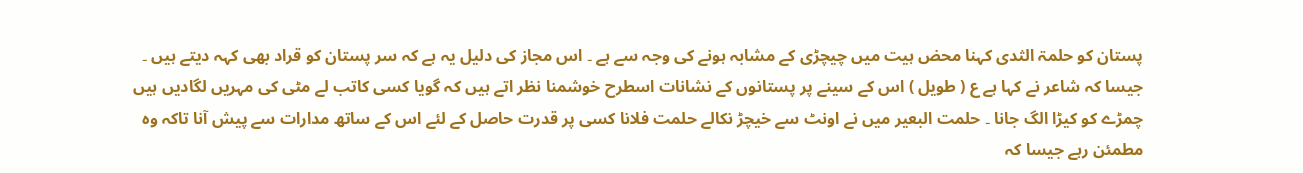پستان کو حلمۃ الثدی کہنا محض ہیت میں چیچڑی کے مشابہ ہونے کی وجہ سے ہے ۔ اس مجاز کی دلیل یہ ہے کہ سر پستان کو قراد بھی کہہ دیتے ہیں ۔ جیسا کہ شاعر نے کہا ہے ع ( طویل ) اس کے سینے پر پستانوں کے نشانات اسطرح خوشمنا نظر اتے ہیں کہ گویا کسی کاتب لے مٹی کی مہریں لگادیں ہیں چمڑے کو کیڑا الگ جانا ۔ حلمت البعیر میں نے اونٹ سے خیچڑ نکالے حلمت فلانا کسی پر قدرت حاصل کے لئے اس کے ساتھ مدارات سے پیش آنا تاکہ وہ مطمئن رہے جیسا کہ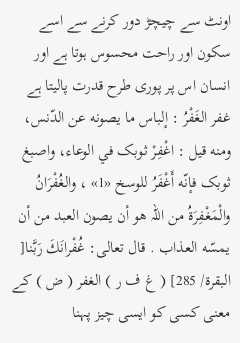اونٹ سے چیچڑ دور کرنے سے اسے سکون اور راحت محسوس ہوتا ہے اور انسان اس پر پوری طرح قدرت پالیتا ہے غفر الغَفْرُ : إلباس ما يصونه عن الدّنس، ومنه قيل : اغْفِرْ ثوبک في الوعاء، واصبغ ثوبک فإنّه أَغْفَرُ للوسخ «1» ، والغُفْرَانُ والْمَغْفِرَةُ من اللہ هو أن يصون العبد من أن يمسّه العذاب . قال تعالی: غُفْرانَكَ رَبَّنا[ البقرة/ 285] ( غ ف ر ) الغفر ( ض ) کے معنی کسی کو ایسی چیز پہنا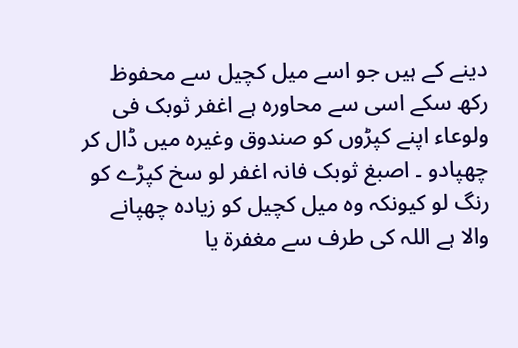دینے کے ہیں جو اسے میل کچیل سے محفوظ رکھ سکے اسی سے محاورہ ہے اغفر ثوبک فی ولوعاء اپنے کپڑوں کو صندوق وغیرہ میں ڈال کر چھپادو ۔ اصبغ ثوبک فانہ اغفر لو سخ کپڑے کو رنگ لو کیونکہ وہ میل کچیل کو زیادہ چھپانے والا ہے اللہ کی طرف سے مغفرۃ یا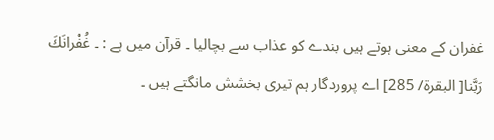غفران کے معنی ہوتے ہیں بندے کو عذاب سے بچالیا ۔ قرآن میں ہے : ۔ غُفْرانَكَ رَبَّنا[ البقرة/ 285] اے پروردگار ہم تیری بخشش مانگتے ہیں ۔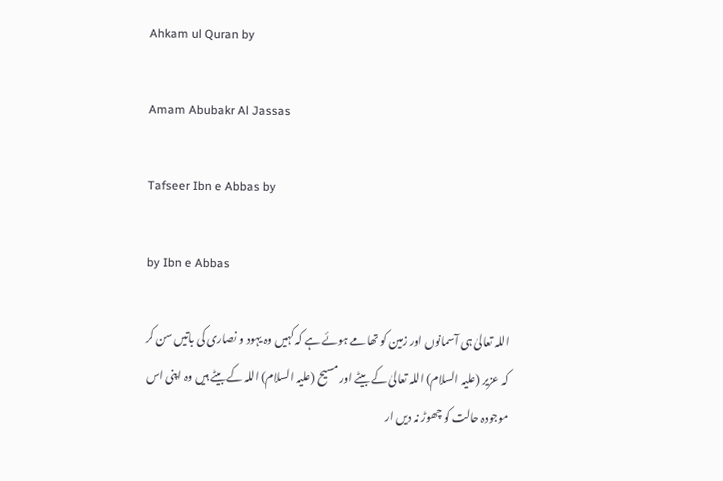Ahkam ul Quran by

Amam Abubakr Al Jassas

Tafseer Ibn e Abbas by

by Ibn e Abbas

اللہ تعالیٰ ہی آسمانوں اور زمین کو تھامے ہوئے ہے کہ کہیں وہ یہود و نصاری کی باتیں سن کر کہ عزیر (علیہ السلام) اللہ تعالیٰ کے بیٹے اور مسیح (علیہ السلام) اللہ کے بیٹے ہیں وہ اپنی اس موجودہ حالت کو چھوڑ نہ دیں ار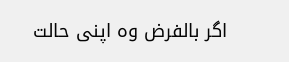اگر بالفرض وہ اپنی حالت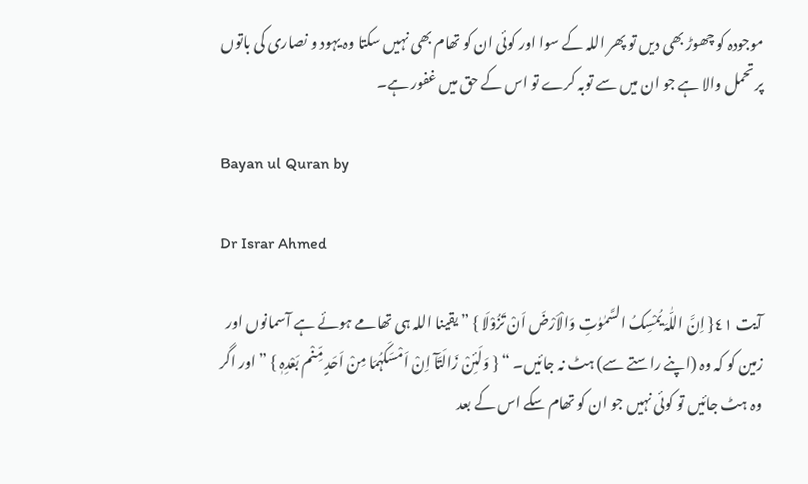موجودہ کو چھوڑ بھی دیں تو پھر اللہ کے سوا اور کوئی ان کو تھام بھی نہیں سکتا وہ یہود و نصاری کی باتوں پر تحمل والا ہے جو ان میں سے توبہ کرے تو اس کے حق میں غفور ہے۔

Bayan ul Quran by

Dr Israr Ahmed

آیت ٤١{ اِنَّ اللّٰہَ یُمْسِکُ السَّمٰوٰتِ وَالْاَرْضَ اَنْ تَزُوْلَا } ” یقینا اللہ ہی تھامے ہوئے ہے آسمانوں اور زمین کو کہ وہ (اپنے راستے سے) ہٹ نہ جائیں۔ “ { وَلَئِنْ زَالَتَآ اِنْ اَمْسَکَہُمَا مِنْ اَحَدٍ مِّنْم بَعْدِہٖ } ” اور اگر وہ ہٹ جائیں تو کوئی نہیں جو ان کو تھام سکے اس کے بعد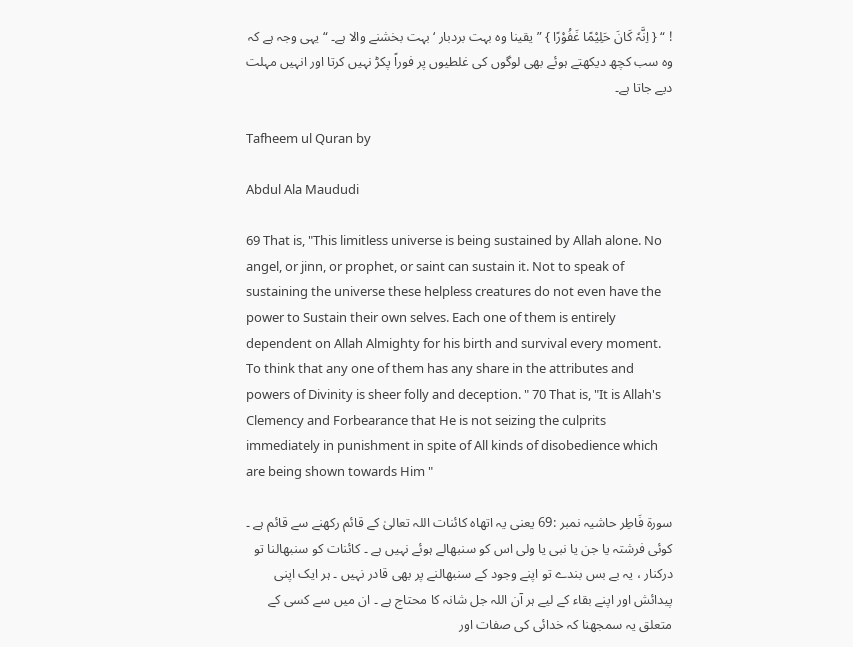! “ { اِنَّہٗ کَانَ حَلِیْمًا غَفُوْرًا } ” یقینا وہ بہت بردبار ‘ بہت بخشنے والا ہے۔ “ یہی وجہ ہے کہ وہ سب کچھ دیکھتے ہوئے بھی لوگوں کی غلطیوں پر فوراً پکڑ نہیں کرتا اور انہیں مہلت دیے جاتا ہے۔

Tafheem ul Quran by

Abdul Ala Maududi

69 That is, "This limitless universe is being sustained by Allah alone. No angel, or jinn, or prophet, or saint can sustain it. Not to speak of sustaining the universe these helpless creatures do not even have the power to Sustain their own selves. Each one of them is entirely dependent on Allah Almighty for his birth and survival every moment. To think that any one of them has any share in the attributes and powers of Divinity is sheer folly and deception. " 70 That is, "It is Allah's Clemency and Forbearance that He is not seizing the culprits immediately in punishment in spite of All kinds of disobedience which are being shown towards Him "

سورة فَاطِر حاشیہ نمبر :69 یعنی یہ اتھاہ کائنات اللہ تعالیٰ کے قائم رکھنے سے قائم ہے ۔ کوئی فرشتہ یا جن یا نبی یا ولی اس کو سنبھالے ہوئے نہیں ہے ۔ کائنات کو سنبھالنا تو درکنار ، یہ بے بس بندے تو اپنے وجود کے سنبھالنے پر بھی قادر نہیں ۔ ہر ایک اپنی پیدائش اور اپنے بقاء کے لیے ہر آن اللہ جل شانہ کا محتاج ہے ۔ ان میں سے کسی کے متعلق یہ سمجھنا کہ خدائی کی صفات اور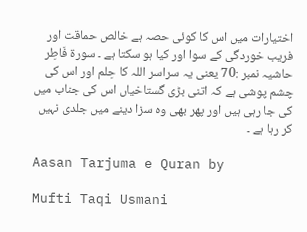اختیارات میں اس کا کوئی حصہ ہے خالص حماقت اور فریب خوردگی کے سوا اور کیا ہو سکتا ہے ۔ سورة فَاطِر حاشیہ نمبر :70 یعنی یہ سراسر اللہ کا حِلم اور اس کی چشم پوشی ہے کہ اتنی بڑی گستاخیاں اس کی جناب میں کی جا رہی ہیں اور پھر بھی وہ سزا دینے میں جلدی نہیں کر رہا ہے ۔

Aasan Tarjuma e Quran by

Mufti Taqi Usmani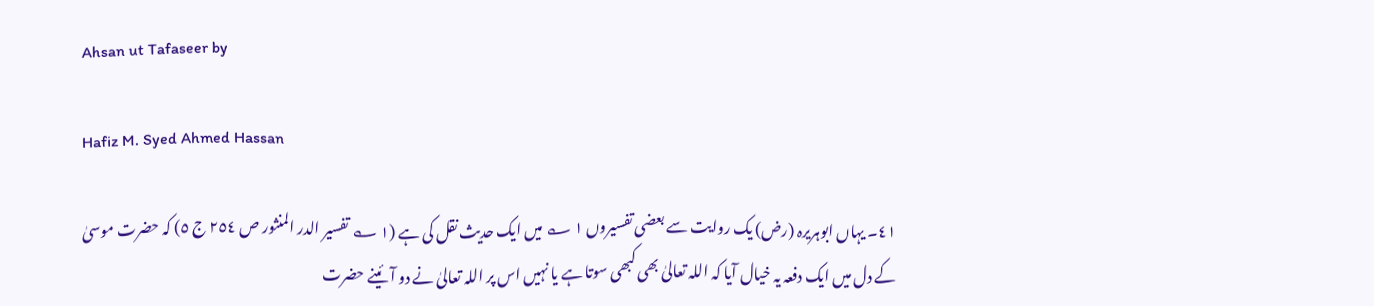Ahsan ut Tafaseer by

Hafiz M. Syed Ahmed Hassan

٤١۔ یہاں ابوہریرہ (رض) یک روایت سے بعضی تفسیروں ١ ؎ میں ایک حدیث نقل کی ہے (١ ؎ تفسیر الدر المنثور ص ٢٥٤ ج ٥) کہ حضرت موسیٰ کے دل میں ایک دفعہ یہ خیال آیا کہ اللہ تعالیٰ بھی کبھی سوتا ہے یا نہیں اس پر اللہ تعالیٰ نے دو آئینے حضرت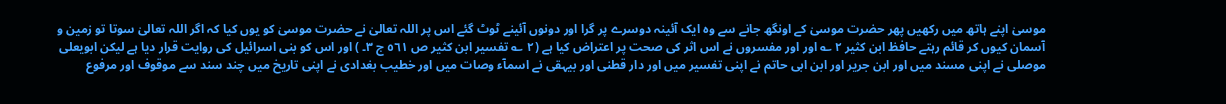موسیٰ اپنے ہاتھ میں رکھیں پھر حضرت موسیٰ کے اونگھ جانے سے وہ ایک آئینہ دوسرے پر گرا اور دونوں آئینے ٹوٹ گئے اس پر اللہ تعالیٰ نے حضرت موسیٰ کو یوں کیا کہ اگر اللہ تعالیٰ سوتا تو زمین و آسمان کیوں کر قائم رہتے حافظ ابن کثیر ٢ ؎ اور اور مفسروں نے اس اثر کی صحت پر اعتراض کیا ہے (٢ ؎ تفسیر ابن کثیر ص ٥٦١ ج ٣۔ ) اور اس کو بنی اسرائیل کی روایت قرار دیا ہے لیکن ابویعلی موصلی نے اپنی مسند میں اور ابن جریر اور ابن ابی حاتم نے اپنی تفسیر میں اور دار قطنی اور بیہقی نے اسمآء وصات میں اور خطیب بغدادی نے اپنی تاریخ میں چند سند سے موقوف اور مرفوع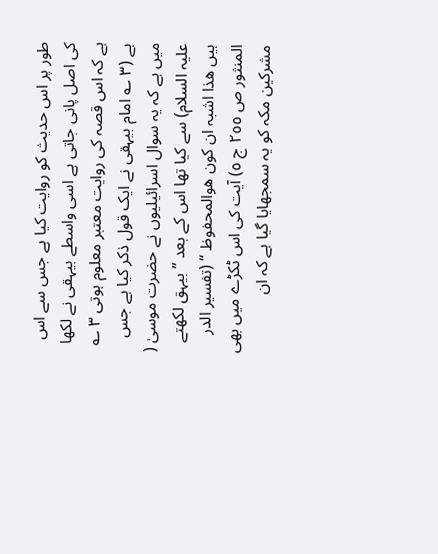طور پر اس حدیث کو روایت کیا ہے جس سے اس کی اصل پانی جاتی ہے اسی واسطے بیہقی نے لکھا ہے کہ اس قصہ کی روایت معتبر معلوم ہوتی ٣ ؎ ہے (٣ ؎ امام بیہقی نے ایک قول ذکر کیا ہے جس میں ہے کہ یہ سوال اسرائیلیوں نے حضرت موسیٰ ( علیہ السلام) سے کیا تھا اس کے بعد ” بیہق لکھتے ہیں ھذا اشبہ ان کون ھوالمحفوظ “ (تفسیر الدر المنثور ص ٢٥٥ ج ٥) آیت کی اس ٹکڑے میں بھی مشرکین مکہ کو یہ سمجھایا گیا ہے کہ ان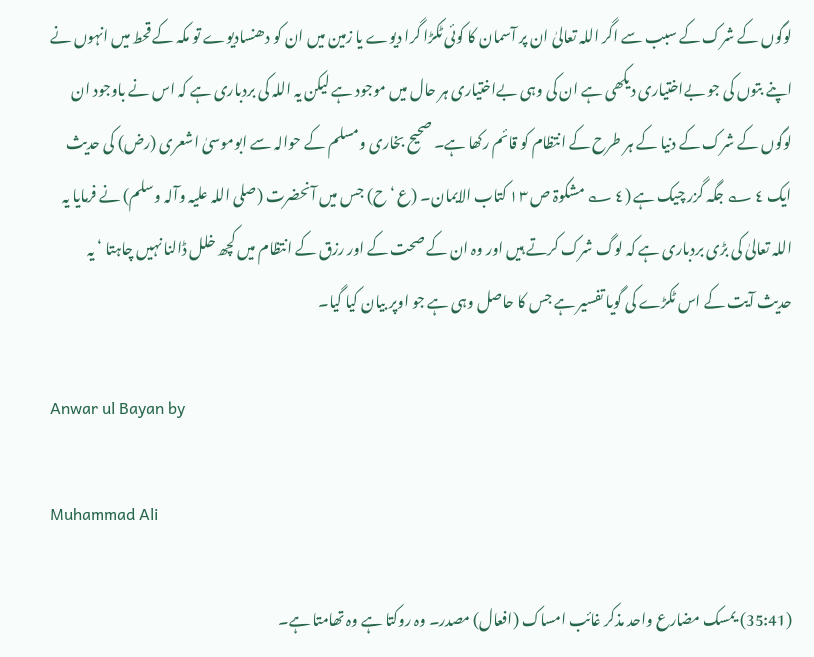لوگوں کے شرک کے سبب سے اگر اللہ تعالیٰ ان پر آسمان کا کوئی ٹکڑا گرا دیوے یا زمین میں ان کو دھنسادیوے تو مکہ کے قحط میں انہوں نے اپنے بتوں کی جو بےاختیاری دیکھی ہے ان کی وہی بےاختیاری ہر حال میں موجود ہے لیکن یہ اللہ کی بردباری ہے کہ اس نے باوجود ان لوگوں کے شرک کے دنیا کے ہر طرح کے انتظام کو قائم رکھا ہے۔ صحیح بخاری ومسلم کے حوالہ سے ابوموسیٰ اشعری (رض) کی حدیث ایک ٤ ؎ جگہ گزر چیک ہے (٤ ؎ مشکوۃ ص ١٣ کتاب الایمان۔ (ع ‘ ح) جس میں آنحضرت (صلی اللہ علیہ وآلہ وسلم) نے فرمایا یہ اللہ تعالیٰ کی بڑی بردباری ہے کہ لوگ شرک کرتے ہیں اور وہ ان کے صحت کے اور رزق کے انتظام میں کچھ خلل ڈالنا نہیں چاہتا ‘ یہ حدیث آیت کے اس ٹکڑے کی گویا تفسیر ہے جس کا حاصل وہی ہے جو اوپر بیان کیا گیا۔

Anwar ul Bayan by

Muhammad Ali

(35:41) یمسک مضارع واحد مذکر غائب امساک (افعال) مصدر۔ وہ روکتا ہے وہ تھامتا ہے۔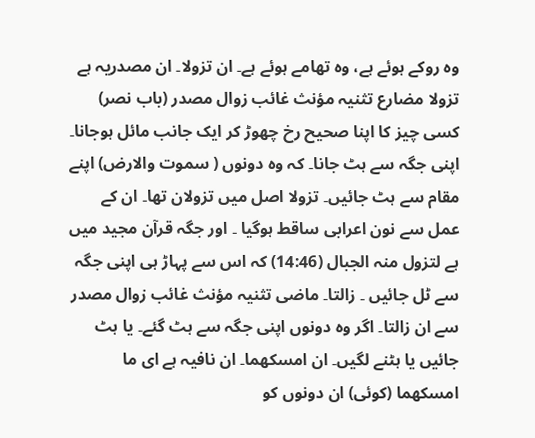وہ روکے ہوئے ہے، وہ تھامے ہوئے ہے۔ ان تزولا۔ ان مصدریہ ہے تزولا مضارع تثنیہ مؤنث غائب زوال مصدر (باب نصر) کسی چیز کا اپنا صحیح رخ چھوڑ کر ایک جانب مائل ہوجانا۔ اپنی جگہ سے ہٹ جانا۔ کہ وہ دونوں ( سموت والارض) اپنے مقام سے ہٹ جائیں۔ تزولا اصل میں تزولان تھا۔ ان کے عمل سے نون اعرابی ساقط ہوگیا ۔ اور جگہ قرآن مجید میں ہے لتزول منہ الجبال (14:46) کہ اس سے پہاڑ ہی اپنی جگہ سے ٹل جائیں ۔ زالتا۔ ماضی تثنیہ مؤنث غائب زوال مصدر سے ان زالتا۔ اگر وہ دونوں اپنی جگہ سے ہٹ گئے۔ یا ہٹ جائیں یا ہٹنے لگیں۔ ان امسکھما۔ ان نافیہ ہے ای ما امسکھما (کوئی) ان دونوں کو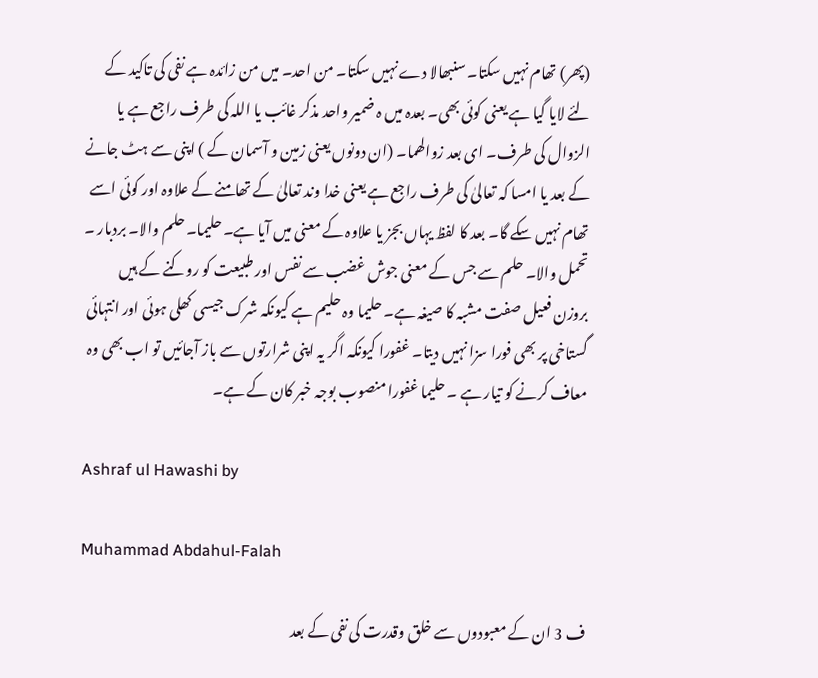(پھر) تھام نہیں سکتا۔ سنبھالا دے نہیں سکتا۔ من احد۔ میں من زائدہ ہے نفی کی تاکید کے لئے لایا گیا ہے یعنی کوئی بھی۔ بعدہ میں ہ ضمیر واحد مذکر غائب یا اللہ کی طرف راجع ہے یا الزوال کی طرف۔ ای بعد زوالھما۔ (ان دونوں یعنی زمین و آسمان کے ) اپنی سے ہٹ جانے کے بعد یا امسا کہ تعالیٰ کی طرف راجع ہے یعنی خدا وند تعالیٰ کے تھامنے کے علاوہ اور کوئی اسے تھام نہیں سکے گا۔ بعد کا لفظ یہاں بجز یا علاوہ کے معنی میں آیا ہے۔ حلیما۔ حلم والا۔ بردبار ۔ تحمل والا۔ حلم سے جس کے معنی جوش غضب سے نفس اور طبیعت کو روکنے کے ہیں بروزن فعیل صفت مشبہ کا صیغہ ہے۔ حلیما وہ حلیم ہے کیونکہ شرک جیسی کھلی ہوئی اور انتہائی گستاخی پر بھی فورا سزا نہیں دیتا۔ غفورا کیونکہ اگر یہ اپنی شرارتوں سے باز آجائیں تو اب بھی وہ معاف کرنے کو تیار ہے ۔ حلیما غفورا منصوب بوجہ خبر کان کے ہے۔

Ashraf ul Hawashi by

Muhammad Abdahul-Falah

ف 3 ان کے معبودوں سے خلق وقدرت کی نفی کے بعد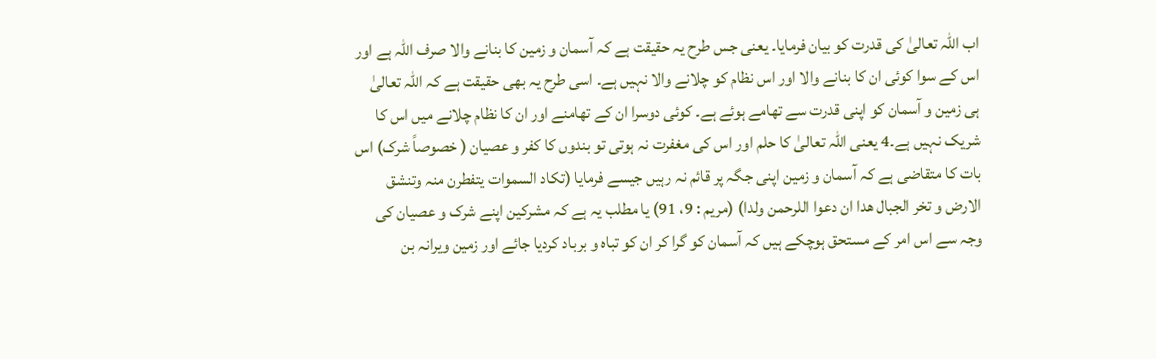اب اللہ تعالیٰ کی قدرت کو بیان فرمایا۔ یعنی جس طرح یہ حقیقت ہے کہ آسمان و زمین کا بنانے والا صرف اللہ ہے اور اس کے سوا کوئی ان کا بنانے والا اور اس نظام کو چلانے والا نہیں ہے۔ اسی طرح یہ بھی حقیقت ہے کہ اللہ تعالیٰ ہی زمین و آسمان کو اپنی قدرت سے تھامے ہوئے ہے۔ کوئی دوسرا ان کے تھامنے اور ان کا نظام چلانے میں اس کا شریک نہیں ہے۔4 یعنی اللہ تعالیٰ کا حلم اور اس کی مغفرت نہ ہوتی تو بندوں کا کفر و عصیان ( خصوصاً شرک) اس بات کا متقاضی ہے کہ آسمان و زمین اپنی جگہ پر قائم نہ رہیں جیسے فرمایا (تکاد السموات یتفطرن منہ وتنشق الارض و تخر الجبال ھدا ان دعوا اللرحمن ولدا) (مریم : 9، 91) یا مطلب یہ ہے کہ مشرکین اپنے شرک و عصیان کی وجہ سے اس امر کے مستحق ہوچکے ہیں کہ آسمان کو گرا کر ان کو تباہ و برباد کردیا جائے اور زمین ویرانہ بن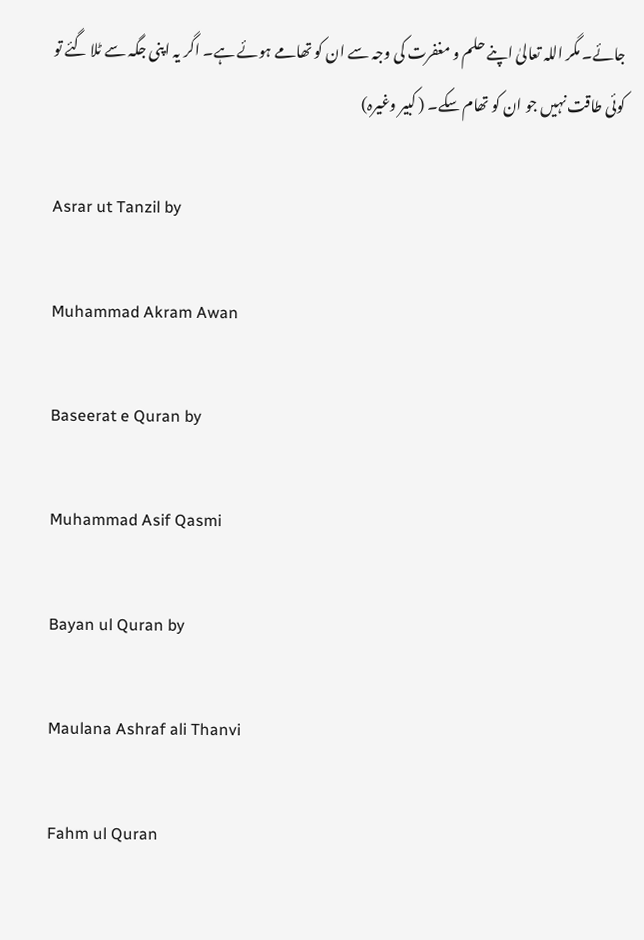جائے۔ مگر اللہ تعالیٰ اپنے حلم و مغفرت کی وجہ سے ان کو تھامے ہوئے ہے۔ اگر یہ اپنی جگہ سے ٹلا گئے تو کوئی طاقت نہیں جو ان کو تھام سکے۔ ( کبیر وغیرہ)

Asrar ut Tanzil by

Muhammad Akram Awan

Baseerat e Quran by

Muhammad Asif Qasmi

Bayan ul Quran by

Maulana Ashraf ali Thanvi

Fahm ul Quran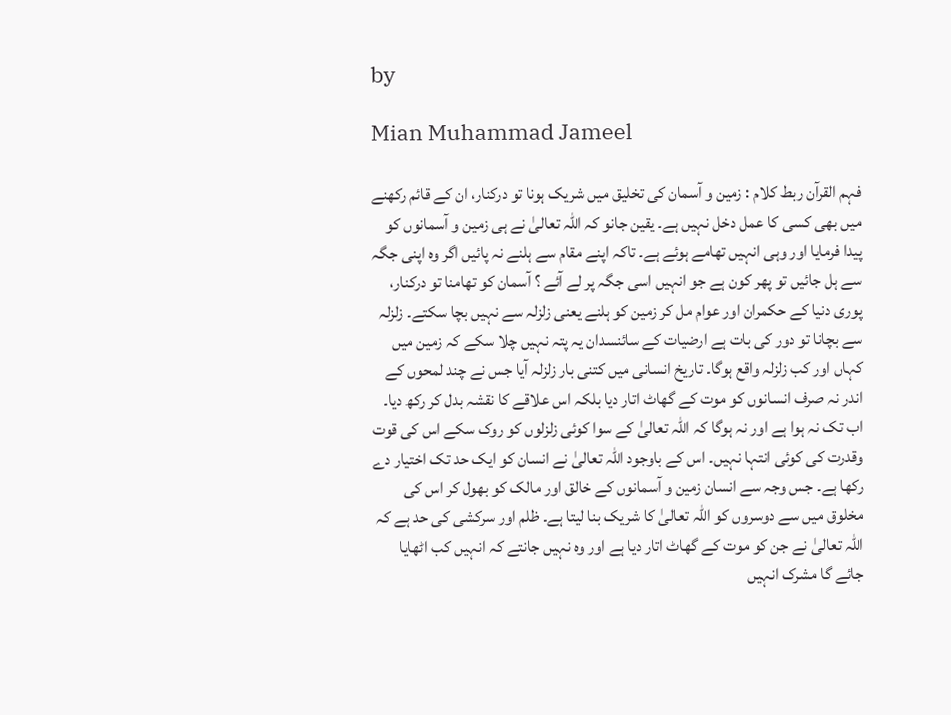by

Mian Muhammad Jameel

فہم القرآن ربط کلام : زمین و آسمان کی تخلیق میں شریک ہونا تو درکنار، ان کے قائم رکھنے میں بھی کسی کا عمل دخل نہیں ہے۔ یقین جانو کہ اللہ تعالیٰ نے ہی زمین و آسمانوں کو پیدا فرمایا اور وہی انہیں تھامے ہوئے ہے۔ تاکہ اپنے مقام سے ہلنے نہ پائیں اگر وہ اپنی جگہ سے ہل جائیں تو پھر کون ہے جو انہیں اسی جگہ پر لے آئے ؟ آسمان کو تھامنا تو درکنار، پوری دنیا کے حکمران اور عوام مل کر زمین کو ہلنے یعنی زلزلہ سے نہیں بچا سکتے۔ زلزلہ سے بچانا تو دور کی بات ہے ارضیات کے سائنسدان یہ پتہ نہیں چلا سکے کہ زمین میں کہاں اور کب زلزلہ واقع ہوگا۔ تاریخ انسانی میں کتنی بار زلزلہ آیا جس نے چند لمحوں کے اندر نہ صرف انسانوں کو موت کے گھاٹ اتار دیا بلکہ اس علاقے کا نقشہ بدل کر رکھ دیا۔ اب تک نہ ہوا ہے اور نہ ہوگا کہ اللہ تعالیٰ کے سوا کوئی زلزلوں کو روک سکے اس کی قوت وقدرت کی کوئی انتہا نہیں۔ اس کے باوجود اللہ تعالیٰ نے انسان کو ایک حد تک اختیار دے رکھا ہے۔ جس وجہ سے انسان زمین و آسمانوں کے خالق اور مالک کو بھول کر اس کی مخلوق میں سے دوسروں کو اللہ تعالیٰ کا شریک بنا لیتا ہے۔ ظلم اور سرکشی کی حد ہے کہ اللہ تعالیٰ نے جن کو موت کے گھاٹ اتار دیا ہے اور وہ نہیں جانتے کہ انہیں کب اٹھایا جائے گا مشرک انہیں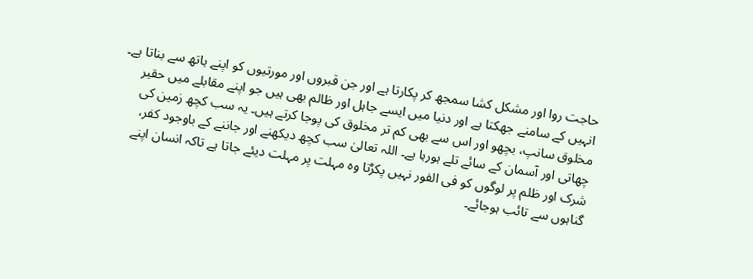حاجت روا اور مشکل کشا سمجھ کر پکارتا ہے اور جن قبروں اور مورتیوں کو اپنے ہاتھ سے بناتا ہے۔ انہیں کے سامنے جھکتا ہے اور دنیا میں ایسے جاہل اور ظالم بھی ہیں جو اپنے مقابلے میں حقیر مخلوق سانپ، بچھو اور اس سے بھی کم تر مخلوق کی پوجا کرتے ہیں۔ یہ سب کچھ زمین کی چھاتی اور آسمان کے سائے تلے ہورہا ہے۔ اللہ تعالیٰ سب کچھ دیکھنے اور جاننے کے باوجود کفر، شرک اور ظلم پر لوگوں کو فی الفور نہیں پکڑتا وہ مہلت پر مہلت دیئے جاتا ہے تاکہ انسان اپنے گناہوں سے تائب ہوجائے۔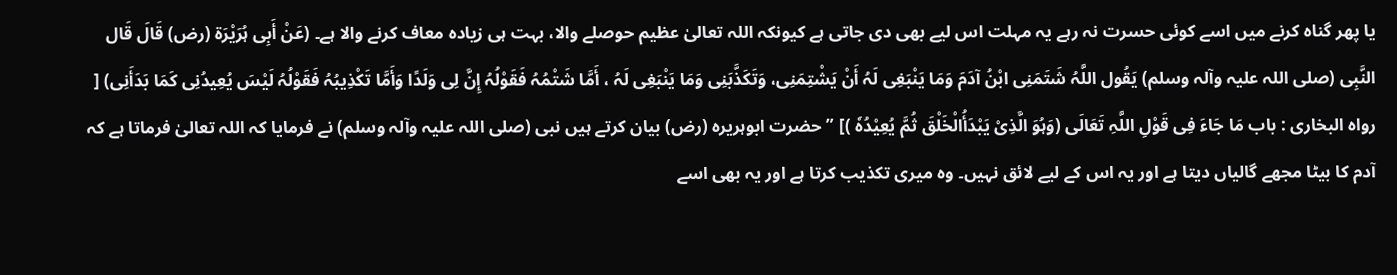یا پھر گناہ کرنے میں اسے کوئی حسرت نہ رہے یہ مہلت اس لیے بھی دی جاتی ہے کیونکہ اللہ تعالیٰ عظیم حوصلے والا، بہت ہی زیادہ معاف کرنے والا ہے۔ (عَنْ أَبِی ہُرَیْرَۃ (رض) قَالَ قَال النَّبِی (صلی اللہ علیہ وآلہ وسلم) یَقُول اللَّہُ شَتَمَنِی ابْنُ آدَمَ وَمَا یَنْبَغِی لَہُ أَنْ یَشْتِمَنِی، وَتَکَذَّبَنِی وَمَا یَنْبَغِی لَہُ ، أَمَّا شَتْمُہُ فَقَوْلُہُ إِنَّ لِی وَلَدًا وَأَمَّا تَکْذِیبُہُ فَقَوْلُہُ لَیْسَ یُعِیدُنِی کَمَا بَدَأَنِی) [ رواہ البخاری : باب مَا جَاءَ فِی قَوْلِ اللَّہِ تَعَالَی (وَہُوَ الَّذِیْ یَبْدَأُالْخَلْقَ ثُمَّ یُعِیْدُہٗ )] ” حضرت ابوہریرہ (رض) بیان کرتے ہیں نبی (صلی اللہ علیہ وآلہ وسلم) نے فرمایا کہ اللہ تعالیٰ فرماتا ہے کہ آدم کا بیٹا مجھے گالیاں دیتا ہے اور یہ اس کے لیے لائق نہیں۔ وہ میری تکذیب کرتا ہے اور یہ بھی اسے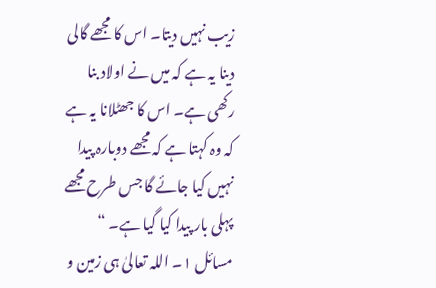زیب نہیں دیتا۔ اس کا مجھے گالی دینا یہ ہے کہ میں نے اولاد بنا رکھی ہے۔ اس کا جھٹلانا یہ ہے کہ وہ کہتا ہے کہ مجھے دوبارہ پیدا نہیں کیا جائے گا جس طرح مجھے پہلی بار پیدا کیا گیا ہے۔ “ مسائل ١۔ اللہ تعالیٰ ہی زمین و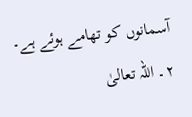آسمانوں کو تھامے ہوئے ہے۔ ٢۔ اللہ تعالیٰ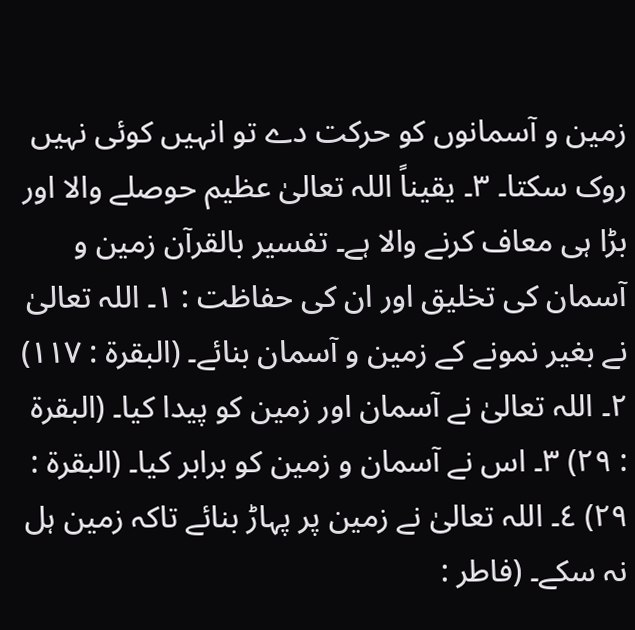زمین و آسمانوں کو حرکت دے تو انہیں کوئی نہیں روک سکتا۔ ٣۔ یقیناً اللہ تعالیٰ عظیم حوصلے والا اور بڑا ہی معاف کرنے والا ہے۔ تفسیر بالقرآن زمین و آسمان کی تخلیق اور ان کی حفاظت : ١۔ اللہ تعالیٰ نے بغیر نمونے کے زمین و آسمان بنائے۔ (البقرۃ : ١١٧) ٢۔ اللہ تعالیٰ نے آسمان اور زمین کو پیدا کیا۔ (البقرۃ : ٢٩) ٣۔ اس نے آسمان و زمین کو برابر کیا۔ (البقرۃ : ٢٩) ٤۔ اللہ تعالیٰ نے زمین پر پہاڑ بنائے تاکہ زمین ہل نہ سکے۔ (فاطر :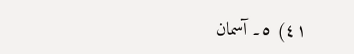٤١) ٥۔ آسمان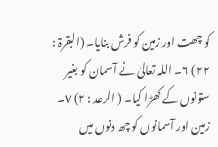کو چھت اور زمین کو فرش بنایا۔ (البقرۃ : ٢٢) ٦۔ اللہ تعالیٰ نے آسمان کو بغیر ستونوں کے کھڑا کیا۔ ( الرعد : ٢) ٧۔ زمین اور آسمانوں کو چھ دنوں میں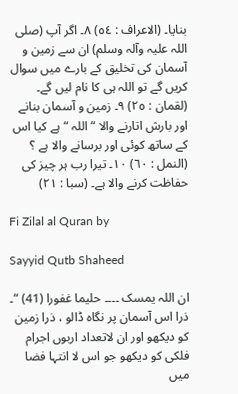بنایا۔ (الاعراف : ٥٤) ٨۔ اگر آپ (صلی اللہ علیہ وآلہ وسلم) ان سے زمین و آسمان کی تخلیق کے بارے میں سوال کریں گے تو اللہ ہی کا نام لیں گے۔ (لقمان : ٢٥) ٩۔ زمین و آسمان بنانے اور بارش اتارنے والا “ اللہ “ ہے کیا اس کے ساتھ کوئی اور برسانے والا ہے ؟ (النمل : ٦٠) ١٠۔ تیرا رب ہر چیز کی حفاظت کرنے والا ہے۔ (سبا : ٢١)

Fi Zilal al Quran by

Sayyid Qutb Shaheed

ان اللہ یمسک ۔۔۔۔ حلیما غفورا (41) “۔ ذرا اس آسمان پر نگاہ ڈالو ، ذرا زمین کو دیکھو اور ان لاتعداد اربوں اجرام فلکی کو دیکھو جو اس لا انتہا فضا میں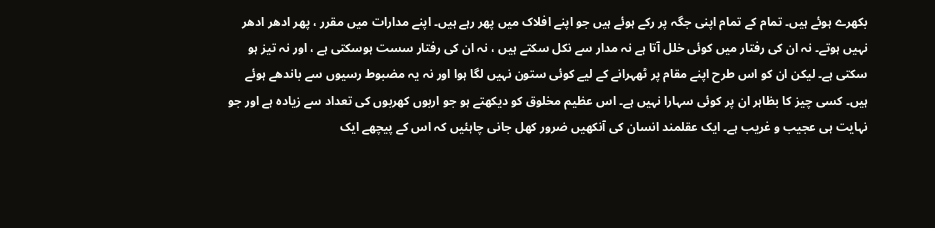بکھرے ہوئے ہیں۔ تمام کے تمام اپنی جگہ پر رکے ہوئے ہیں جو اپنے افلاک میں پھر رہے ہیں۔ اپنے مدارات میں مقرر ، پھر ادھر ادھر نہیں ہوتے۔ نہ ان کی رفتار میں کوئی خلل آتا ہے نہ مدار سے نکل سکتے ہیں ، نہ ان کی رفتار سست ہوسکتی ہے ، اور نہ تیز ہو سکتی ہے۔ لیکن ان کو اس طرح اپنے مقام پر ٹھہرانے کے لیے کوئی ستون نہیں لگا ہوا اور نہ یہ مضبوط رسیوں سے باندھے ہوئے ہیں۔ کسی چیز کا بظاہر ان پر کوئی سہارا نہیں ہے۔ اس عظیم مخلوق کو دیکھتے ہو جو اربوں کھربوں کی تعداد سے زیادہ ہے اور جو نہایت ہی عجیب و غریب ہے۔ ایک عقلمند انسان کی آنکھیں ضرور کھل جانی چاہئیں کہ اس کے پیچھے ایک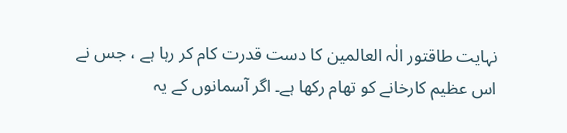نہایت طاقتور الٰہ العالمین کا دست قدرت کام کر رہا ہے ، جس نے اس عظیم کارخانے کو تھام رکھا ہے۔ اگر آسمانوں کے یہ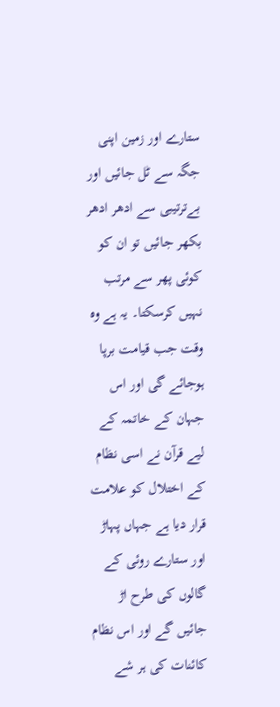ستارے اور زمین اپنی جگہ سے ٹل جائیں اور بےترتیبی سے ادھر ادھر بکھر جائیں تو ان کو کوئی پھر سے مرتب نہیں کرسکتا۔ یہ ہے وہ وقت جب قیامت برپا ہوجائے گی اور اس جہان کے خاتمہ کے لیے قرآن نے اسی نظام کے اختلال کو علامت قرار دیا ہے جہاں پہاڑ اور ستارے روئی کے گالوں کی طرح اڑ جائیں گے اور اس نظام کائنات کی ہر شے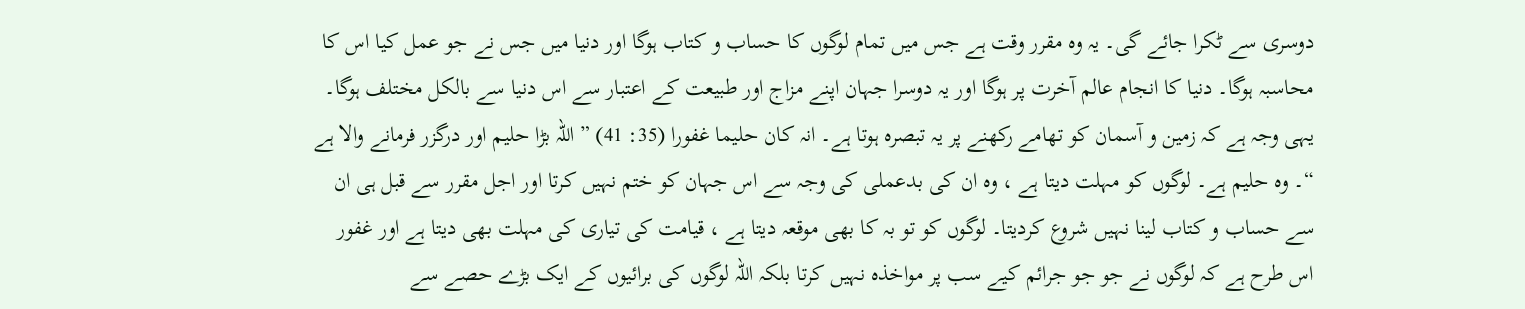دوسری سے ٹکرا جائے گی۔ یہ وہ مقرر وقت ہے جس میں تمام لوگوں کا حساب و کتاب ہوگا اور دنیا میں جس نے جو عمل کیا اس کا محاسبہ ہوگا۔ دنیا کا انجام عالم آخرت پر ہوگا اور یہ دوسرا جہان اپنے مزاج اور طبیعت کے اعتبار سے اس دنیا سے بالکل مختلف ہوگا۔ یہی وجہ ہے کہ زمین و آسمان کو تھامے رکھنے پر یہ تبصرہ ہوتا ہے۔ انہ کان حلیما غفورا (35: 41) ” اللہ بڑا حلیم اور درگزر فرمانے والا ہے “۔ وہ حلیم ہے۔ لوگوں کو مہلت دیتا ہے ، وہ ان کی بدعملی کی وجہ سے اس جہان کو ختم نہیں کرتا اور اجل مقرر سے قبل ہی ان سے حساب و کتاب لینا نہیں شروع کردیتا۔ لوگوں کو تو بہ کا بھی موقعہ دیتا ہے ، قیامت کی تیاری کی مہلت بھی دیتا ہے اور غفور اس طرح ہے کہ لوگوں نے جو جو جرائم کیے سب پر مواخذہ نہیں کرتا بلکہ اللہ لوگوں کی برائیوں کے ایک بڑے حصے سے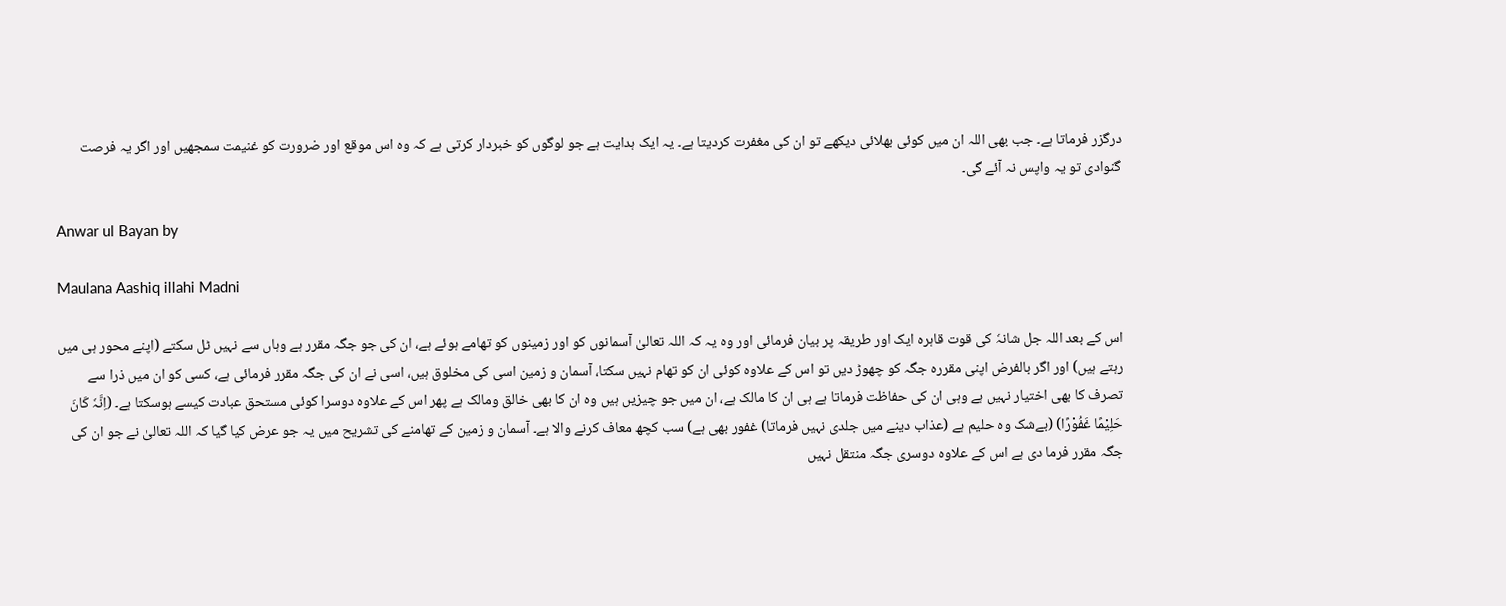درگزر فرماتا ہے۔ جب بھی اللہ ان میں کوئی بھلائی دیکھے تو ان کی مغفرت کردیتا ہے۔ یہ ایک ہدایت ہے جو لوگوں کو خبردار کرتی ہے کہ وہ اس موقع اور ضرورت کو غنیمت سمجھیں اور اگر یہ فرصت گنوادی تو یہ واپس نہ آئے گی۔

Anwar ul Bayan by

Maulana Aashiq illahi Madni

اس کے بعد اللہ جل شانہٗ کی قوت قاہرہ ایک اور طریقہ پر بیان فرمائی اور وہ یہ کہ اللہ تعالیٰ آسمانوں کو اور زمینوں کو تھامے ہوئے ہے، ان کی جو جگہ مقرر ہے وہاں سے نہیں ٹل سکتے (اپنے محور ہی میں رہتے ہیں) اور اگر بالفرض اپنی مقررہ جگہ کو چھوڑ دیں تو اس کے علاوہ کوئی ان کو تھام نہیں سکتا، آسمان و زمین اسی کی مخلوق ہیں، اسی نے ان کی جگہ مقرر فرمائی ہے، کسی کو ان میں ذرا سے تصرف کا بھی اختیار نہیں ہے وہی ان کی حفاظت فرماتا ہے ہی ان کا مالک ہے، ان میں جو چیزیں ہیں وہ ان کا بھی خالق ومالک ہے پھر اس کے علاوہ دوسرا کوئی مستحق عبادت کیسے ہوسکتا ہے۔ (اِنَّہٗ کَانَ حَلِیْمًا غَفُوْرًا) (بےشک وہ حلیم ہے (عذاب دینے میں جلدی نہیں فرماتا) غفور بھی ہے) سب کچھ معاف کرنے والا ہے۔ آسمان و زمین کے تھامنے کی تشریح میں یہ جو عرض کیا گیا کہ اللہ تعالیٰ نے جو ان کی جگہ مقرر فرما دی ہے اس کے علاوہ دوسری جگہ منتقل نہیں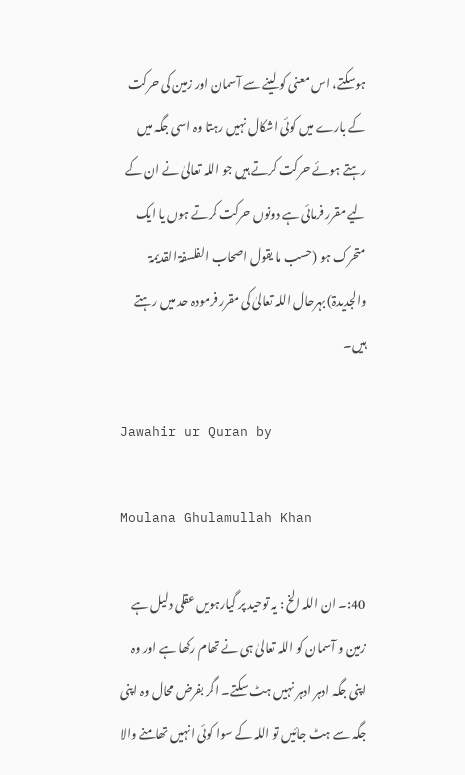ہوسکتے، اس معنی کو لینے سے آسمان اور زمین کی حرکت کے بارے میں کوئی اشکال نہیں رہتا وہ اسی جگہ میں رہتے ہوئے حرکت کرتے ہیں جو اللہ تعالیٰ نے ان کے لیے مقرر فرمائی ہے دونوں حرکت کرتے ہوں یا ایک متحرک ہو (حسب ما یقول اصحاب الفلسفۃ القدیمۃ والجدیدۃ) بہرحال اللہ تعالیٰ کی مقرر فرمودہ حد میں رہتے ہیں۔

Jawahir ur Quran by

Moulana Ghulamullah Khan

40:۔ ان اللہ الخ : یہ توحید پر گیارہویں عقلی دلیل ہے زمین و آسمان کو اللہ تعالیٰ ہی نے تھام رکھا ہے اور وہ اپنی جگہ ادہر ادہر نہیں ہٹ سکتے۔ اگر بفرض محال وہ اپنی جگہ سے ہٹ جائیں تو اللہ کے سوا کوئی انہیں تھامنے والا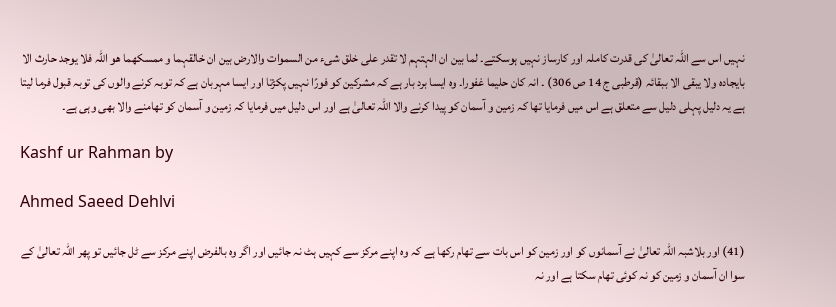نہیں اس سے اللہ تعالیٰ کی قدرت کاملہ اور کارساز نہیں ہوسکتے۔ لما بین ان الہتہم لا تقدر علی خلق شیء من السموات والارض بین ان خالقہما و ممسکھما ھو اللہ فلا یوجد حارث الا بایجادہ ولا یبقی الا ببقائہ (قرطبی ج 14 ص 306) ۔ انہ کان حلیما غفورا۔ وہ ایسا برد بار ہے کہ مشرکین کو فورًا نہیں پکڑتا اور ایسا مہربان ہے کہ توبہ کرنے والوں کی توبہ قبول فرما لیتا ہے یہ دلیل پہلی دلیل سے متعلق ہے اس میں فرمایا تھا کہ زمین و آسمان کو پیدا کرنے والا اللہ تعالیٰ ہے اور اس دلیل میں فرمایا کہ زمین و آسمان کو تھامنے والا بھی وہی ہے۔

Kashf ur Rahman by

Ahmed Saeed Dehlvi

(41) اور بلاشبہ اللہ تعالیٰ نے آسمانوں کو اور زمین کو اس بات سے تھام رکھا ہے کہ وہ اپنے مرکز سے کہیں ہٹ نہ جائیں اور اگر وہ بالفرض اپنے مرکز سے ٹل جائیں تو پھر اللہ تعالیٰ کے سوا ان آسمان و زمین کو نہ کوئی تھام سکتا ہے اور نہ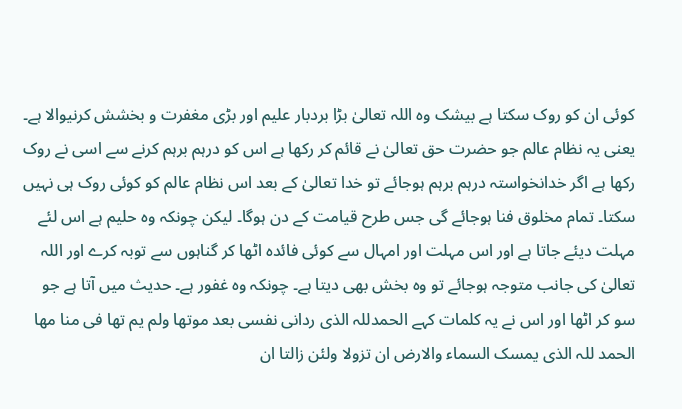کوئی ان کو روک سکتا ہے بیشک وہ اللہ تعالیٰ بڑا بردبار علیم اور بڑی مغفرت و بخشش کرنیوالا ہے۔ یعنی یہ نظام عالم جو حضرت حق تعالیٰ نے قائم کر رکھا ہے اس کو درہم برہم کرنے سے اسی نے روک رکھا ہے اگر خدانخواستہ درہم برہم ہوجائے تو خدا تعالیٰ کے بعد اس نظام عالم کو کوئی روک ہی نہیں سکتا۔ تمام مخلوق فنا ہوجائے گی جس طرح قیامت کے دن ہوگا۔ لیکن چونکہ وہ حلیم ہے اس لئے مہلت دیئے جاتا ہے اور اس مہلت اور امہال سے کوئی فائدہ اٹھا کر گناہوں سے توبہ کرے اور اللہ تعالیٰ کی جانب متوجہ ہوجائے تو وہ بخش بھی دیتا ہے۔ چونکہ وہ غفور ہے۔ حدیث میں آتا ہے جو سو کر اٹھا اور اس نے یہ کلمات کہے الحمدللہ الذی ردانی نفسی بعد موتھا ولم یم تھا فی منا مھا الحمد للہ الذی یمسک السماء والارض ان تزولا ولئن زالتا ان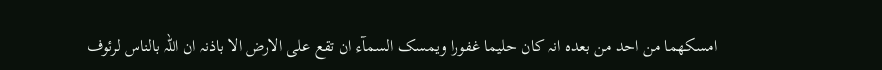امسکھما من احد من بعدہ انہ کان حلیما غفورا ویمسک السمآء ان تقع علی الارض الا باذنہ ان اللہ بالناس لرئوف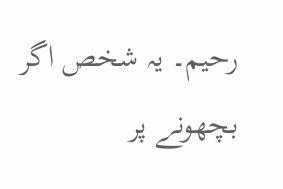رحیم۔ یہ شخص اگر بچھونے پر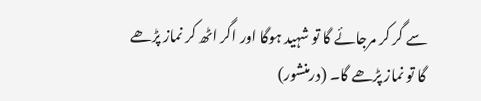سے گر کر مرجائے گا تو شہید ہوگا اور اگر اٹھ کر نماز پڑھے گا تو نماز پڑھے گا۔ (درمنشور)